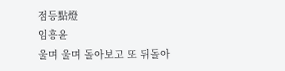점등點燈
임흥윤
울며 울며 돌아보고 또 뒤돌아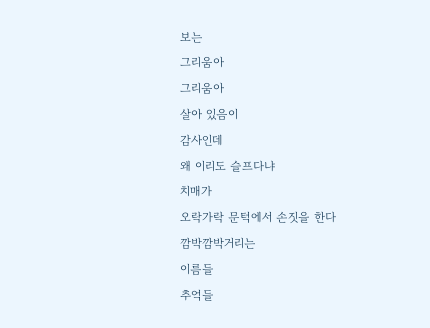보는
그리움아
그리움아
살아 있음이
감사인데
왜 이리도 슬프다냐
치매가
오락가락 문턱에서 손짓을 한다
깜박깜박거리는
이름들
추억들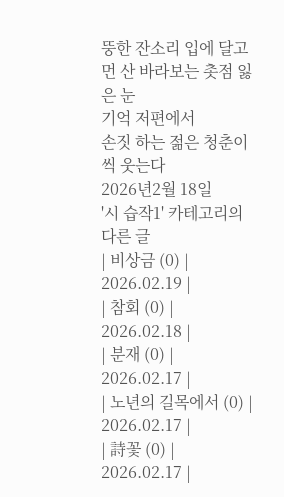뚱한 잔소리 입에 달고
먼 산 바라보는 촛점 잃은 눈
기억 저편에서
손짓 하는 젊은 청춘이
씩 웃는다
2026년2월 18일
'시 습작1' 카테고리의 다른 글
| 비상금 (0) |
2026.02.19 |
| 참회 (0) |
2026.02.18 |
| 분재 (0) |
2026.02.17 |
| 노년의 길목에서 (0) |
2026.02.17 |
| 詩꽃 (0) |
2026.02.17 |